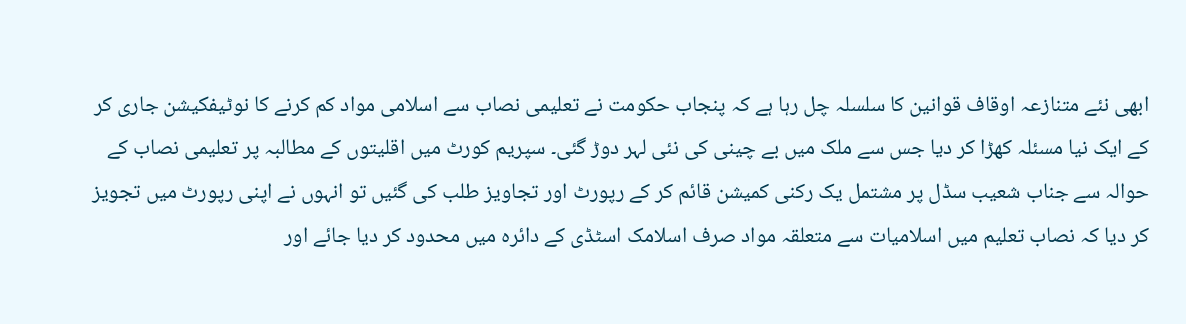ابھی نئے متنازعہ اوقاف قوانین کا سلسلہ چل رہا ہے کہ پنجاب حکومت نے تعلیمی نصاب سے اسلامی مواد کم کرنے کا نوٹیفکیشن جاری کر کے ایک نیا مسئلہ کھڑا کر دیا جس سے ملک میں بے چینی کی نئی لہر دوڑ گئی۔ سپریم کورٹ میں اقلیتوں کے مطالبہ پر تعلیمی نصاب کے حوالہ سے جناب شعیب سڈل پر مشتمل یک رکنی کمیشن قائم کر کے رپورٹ اور تجاویز طلب کی گئیں تو انہوں نے اپنی رپورٹ میں تجویز کر دیا کہ نصاب تعلیم میں اسلامیات سے متعلقہ مواد صرف اسلامک اسٹڈی کے دائرہ میں محدود کر دیا جائے اور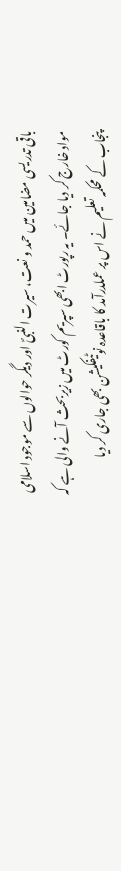باقی تدریسی مضامین میں حمد و نعت، سیرت النبیؐ اور دیگر حوالوں سے موجود اسلامی مواد خارج کر دیا جائے۔ یہ رپورٹ ابھی سپریم کورٹ میں زیربحث آنے والی ہے کہ پنجاب کے محکمہ تعلیم نے اس پر عملدرآمد کا باقاعدہ نوٹیفکیشن بھی جاری کر دیا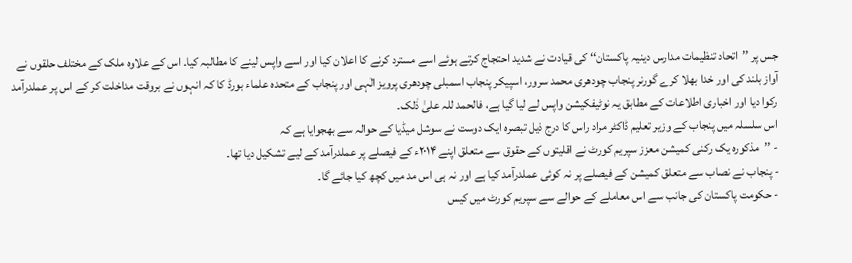جس پر ’’اتحاد تنظیمات مدارس دینیہ پاکستان‘‘ کی قیادت نے شدید احتجاج کرتے ہوئے اسے مسترد کرنے کا اعلان کیا اور اسے واپس لینے کا مطالبہ کیا۔ اس کے علاوہ ملک کے مختلف حلقوں نے آواز بلند کی اور خدا بھلا کرے گورنر پنجاب چودھری محمد سرور، اسپیکر پنجاب اسمبلی چودھری پرویز الٰہی اور پنجاب کے متحدہ علماء بورڈ کا کہ انہوں نے بروقت مداخلت کر کے اس پر عملدرآمد رکوا دیا اور اخباری اطلاعات کے مطابق یہ نوٹیفکیشن واپس لے لیا گیا ہے، فالحمد للہ علیٰ ذٰلک۔
اس سلسلہ میں پنجاب کے وزیر تعلیم ڈاکٹر مراد راس کا درج ذیل تبصرہ ایک دوست نے سوشل میڈیا کے حوالہ سے بھجوایا ہے کہ
- ’’مذکورہ یک رکنی کمیشن معزز سپریم کورٹ نے اقلیتوں کے حقوق سے متعلق اپنے ۲۰۱۴ء کے فیصلے پر عملدرآمد کے لیے تشکیل دیا تھا۔
- پنجاب نے نصاب سے متعلق کمیشن کے فیصلے پر نہ کوئی عملدرآمد کیا ہے اور نہ ہی اس مد میں کچھ کیا جائے گا۔
- حکومت پاکستان کی جانب سے اس معاملے کے حوالے سے سپریم کورٹ میں کیس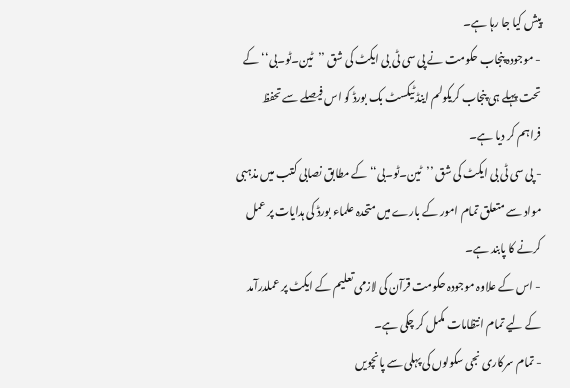پیش کیا جا رہا ہے۔
- موجودہ پنجاب حکومت نے پی سی ٹی بی ایکٹ کی شق ’’ٹین۔ٹو۔بی‘‘ کے تحت پہلے ہی پنجاب کریکولم اینڈ ٹیکسٹ بک بورڈ کو اس فیصلے سے تحفظ فراہم کر دیا ہے۔
- پی سی ٹی بی ایکٹ کی شق ’’ٹین۔ٹو۔بی‘‘ کے مطابق نصابی کتب میں مذہبی مواد سے متعلق تمام امور کے بارے میں متحدہ علماء بورڈ کی ہدایات پر عمل کرنے کا پابند ہے۔
- اس کے علاوہ موجودہ حکومت قرآن کی لازمی تعلیم کے ایکٹ پر عملدرآمد کے لیے تمام انتظامات مکمل کر چکی ہے۔
- تمام سرکاری نجی سکولوں کی پہلی سے پانچویں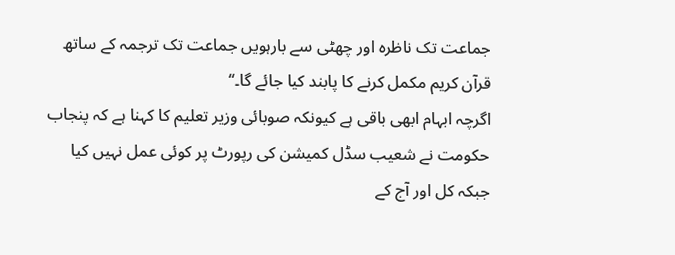جماعت تک ناظرہ اور چھٹی سے بارہویں جماعت تک ترجمہ کے ساتھ قرآن کریم مکمل کرنے کا پابند کیا جائے گا۔‘‘
اگرچہ ابہام ابھی باقی ہے کیونکہ صوبائی وزیر تعلیم کا کہنا ہے کہ پنجاب حکومت نے شعیب سڈل کمیشن کی رپورٹ پر کوئی عمل نہیں کیا جبکہ کل اور آج کے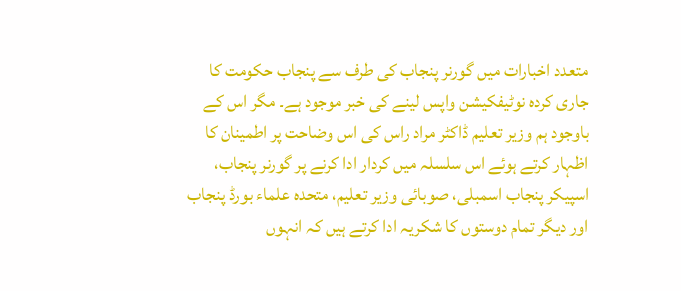متعدد اخبارات میں گورنر پنجاب کی طرف سے پنجاب حکومت کا جاری کردہ نوٹیفکیشن واپس لینے کی خبر موجود ہے۔ مگر اس کے باوجود ہم وزیر تعلیم ڈاکٹر مراد راس کی اس وضاحت پر اطمینان کا اظہار کرتے ہوئے اس سلسلہ میں کردار ادا کرنے پر گورنر پنجاب، اسپیکر پنجاب اسمبلی، صوبائی وزیر تعلیم، متحدہ علماء بورڈ پنجاب اور دیگر تمام دوستوں کا شکریہ ادا کرتے ہیں کہ انہوں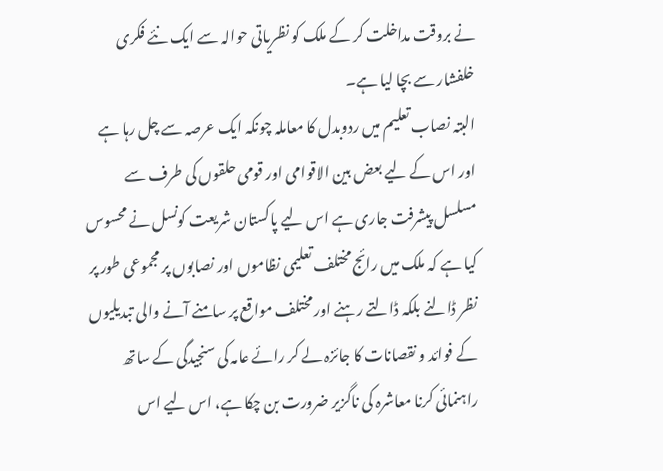نے بروقت مداخلت کر کے ملک کو نظریاتی حوالہ سے ایک نئے فکری خلفشار سے بچا لیا ہے۔
البتہ نصاب تعلیم میں ردوبدل کا معاملہ چونکہ ایک عرصہ سے چل رہا ہے اور اس کے لیے بعض بین الاقوامی اور قومی حلقوں کی طرف سے مسلسل پیشرفت جاری ہے اس لیے پاکستان شریعت کونسل نے محسوس کیا ہے کہ ملک میں رائج مختلف تعلیمی نظاموں اور نصابوں پر مجموعی طور پر نظر ڈالنے بلکہ ڈالتے رہنے اور مختلف مواقع پر سامنے آنے والی تبدیلیوں کے فوائد و نقصانات کا جائزہ لے کر رائے عامہ کی سنجیدگی کے ساتھ راہنمائی کرنا معاشرہ کی ناگزیر ضرورت بن چکا ہے، اس لیے اس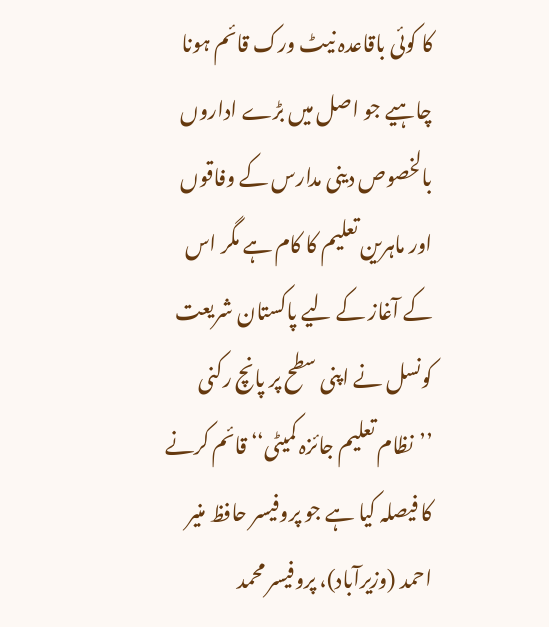کا کوئی باقاعدہ نیٹ ورک قائم ہونا چاہیے جو اصل میں بڑے اداروں بالخصوص دینی مدارس کے وفاقوں اور ماہرین تعلیم کا کام ہے مگر اس کے آغاز کے لیے پاکستان شریعت کونسل نے اپنی سطح پر پانچ رکنی ’’نظام تعلیم جائزہ کمیٹی‘‘ قائم کرنے کا فیصلہ کیا ہے جو پروفیسر حافظ منیر احمد (وزیرآباد)، پروفیسر محمد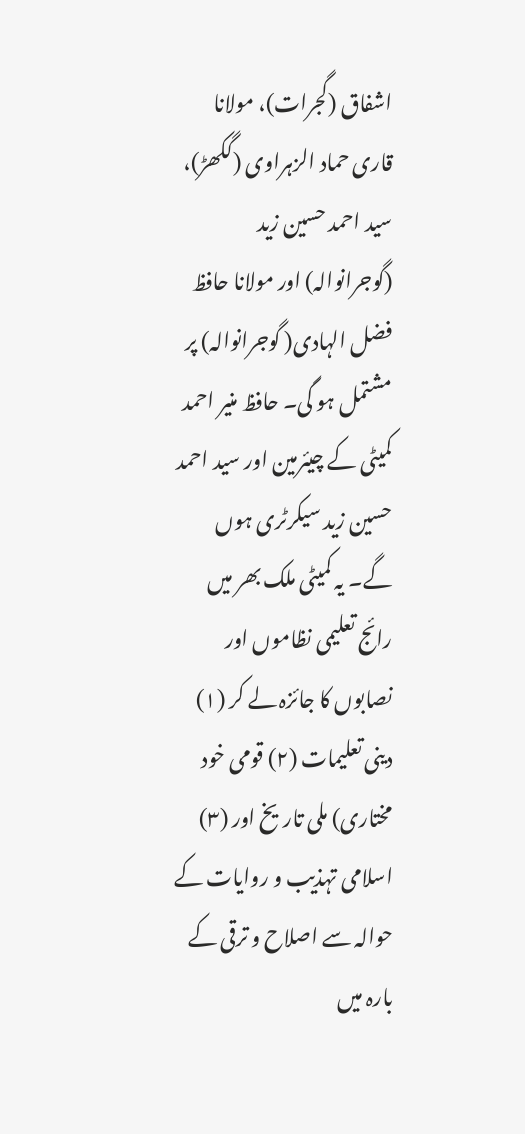اشفاق (گجرات)، مولانا قاری حماد الزہراوی (گکھڑ)، سید احمد حسین زید (گوجرانوالہ) اور مولانا حافظ فضل الہادی( گوجرانوالہ) پر مشتمل ہو گی۔ حافظ منیر احمد کمیٹی کے چیئرمین اور سید احمد حسین زید سیکرٹری ہوں گے۔ یہ کمیٹی ملک بھر میں رائج تعلیمی نظاموں اور نصابوں کا جائزہ لے کر (۱) دینی تعلیمات (۲) قومی خود مختاری) ملی تاریخ اور (۳) اسلامی تہذیب و روایات کے حوالہ سے اصلاح و ترقی کے بارہ میں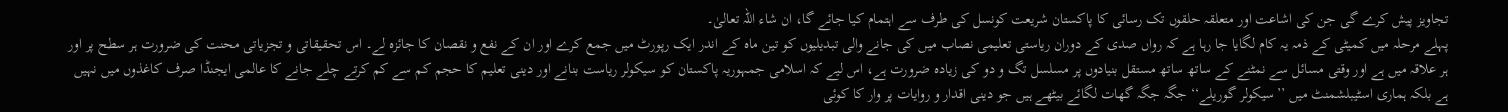تجاویز پیش کرے گی جن کی اشاعت اور متعلقہ حلقوں تک رسائی کا پاکستان شریعت کونسل کی طرف سے اہتمام کیا جائے گا، ان شاء اللہ تعالیٰ۔
پہلے مرحلہ میں کمیٹی کے ذمہ یہ کام لگایا جا رہا ہے کہ رواں صدی کے دوران ریاستی تعلیمی نصاب میں کی جانے والی تبدیلیوں کو تین ماہ کے اندر ایک رپورٹ میں جمع کرے اور ان کے نفع و نقصان کا جائزہ لے۔ اس تحقیقاتی و تجزیاتی محنت کی ضرورت ہر سطح پر اور ہر علاقہ میں ہے اور وقتی مسائل سے نمٹنے کے ساتھ ساتھ مستقل بنیادوں پر مسلسل تگ و دو کی زیادہ ضرورت ہے، اس لیے کہ اسلامی جمہوریہ پاکستان کو سیکولر ریاست بنانے اور دینی تعلیم کا حجم کم سے کم کرتے چلے جانے کا عالمی ایجنڈا صرف کاغذوں میں نہیں ہے بلکہ ہماری اسٹیبلشمنٹ میں ’’سیکولر گوریلے‘‘ جگہ جگہ گھات لگائے بیٹھے ہیں جو دینی اقدار و روایات پر وار کا کوئی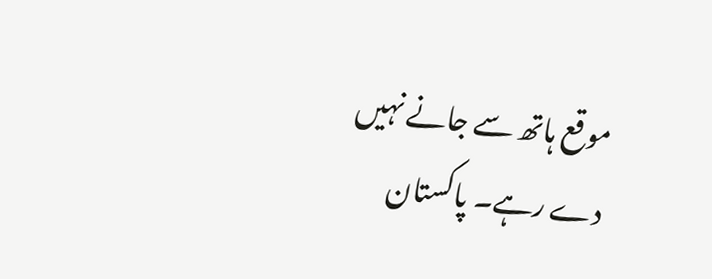موقع ہاتھ سے جانے نہیں دے رہے۔ پاکستان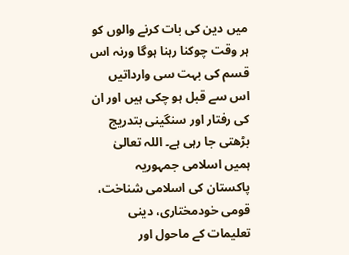میں دین کی بات کرنے والوں کو ہر وقت چوکنا رہنا ہوگا ورنہ اس قسم کی بہت سی وارداتیں اس سے قبل ہو چکی ہیں اور ان کی رفتار اور سنگینی بتدریج بڑھتی جا رہی ہے۔ اللہ تعالیٰ ہمیں اسلامی جمہوریہ پاکستان کی اسلامی شناخت، قومی خودمختاری، دینی تعلیمات کے ماحول اور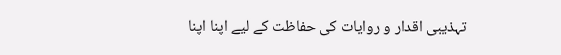تہذیبی اقدار و روایات کی حفاظت کے لیے اپنا اپنا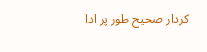کردار صحیح طور پر ادا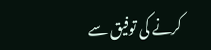کرنے کی توفیق سے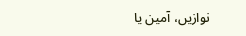نوازیں، آمین یا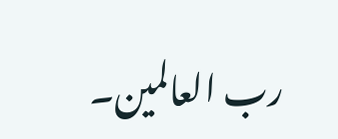رب العالمین۔